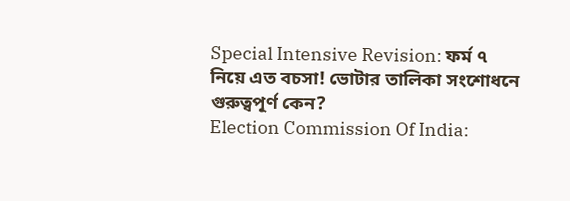Special Intensive Revision: ফর্ম ৭ নিয়ে এত বচসা! ভোটার তালিকা সংশোধনে গুরুত্বপূর্ণ কেন?
Election Commission Of India: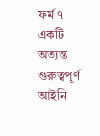ফর্ম ৭ একটি অত্যন্ত গুরুত্বপূর্ণ আইনি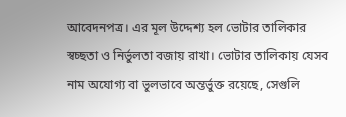আবেদনপত্র। এর মূল উদ্দেশ্য হল ভোটার তালিকার স্বচ্ছতা ও নির্ভুলতা বজায় রাখা। ভোটার তালিকায় যেসব নাম অযোগ্য বা ভুলভাবে অন্তর্ভুক্ত রয়েছে, সেগুলি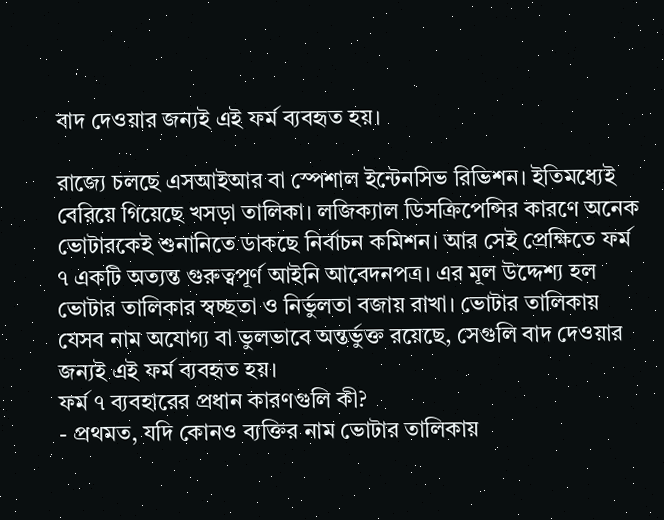বাদ দেওয়ার জন্যই এই ফর্ম ব্যবহৃত হয়।

রাজ্যে চলছে এসআইআর বা স্পেশাল ইন্টেনসিভ রিভিশন। ইতিমধ্যেই বেরিয়ে গিয়েছে খসড়া তালিকা। লজিক্যাল ডিসক্রিপেন্সির কারণে অনেক ভোটারকেই শুনানিতে ডাকছে নির্বাচন কমিশন। আর সেই প্রেক্ষিতে ফর্ম ৭ একটি অত্যন্ত গুরুত্বপূর্ণ আইনি আবেদনপত্র। এর মূল উদ্দেশ্য হল ভোটার তালিকার স্বচ্ছতা ও নির্ভুলতা বজায় রাখা। ভোটার তালিকায় যেসব নাম অযোগ্য বা ভুলভাবে অন্তর্ভুক্ত রয়েছে, সেগুলি বাদ দেওয়ার জন্যই এই ফর্ম ব্যবহৃত হয়।
ফর্ম ৭ ব্যবহারের প্রধান কারণগুলি কী?
- প্রথমত, যদি কোনও ব্যক্তির নাম ভোটার তালিকায়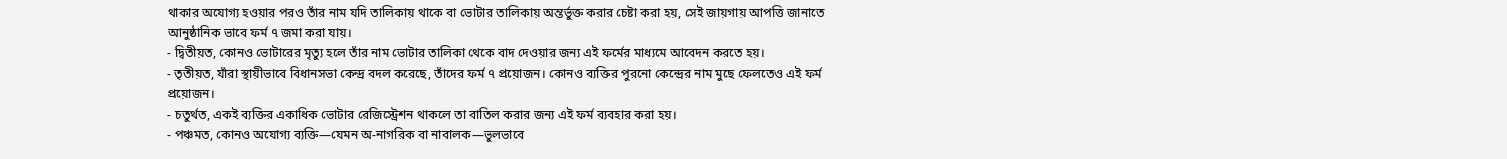থাকার অযোগ্য হওয়ার পরও তাঁর নাম যদি তালিকায় থাকে বা ভোটার তালিকায় অন্তর্ভুক্ত করার চেষ্টা করা হয়, সেই জায়গায় আপত্তি জানাতে আনুষ্ঠানিক ভাবে ফর্ম ৭ জমা করা যায়।
- দ্বিতীয়ত, কোনও ভোটারের মৃত্যু হলে তাঁর নাম ভোটার তালিকা থেকে বাদ দেওয়ার জন্য এই ফর্মের মাধ্যমে আবেদন করতে হয়।
- তৃতীয়ত, যাঁরা স্থায়ীভাবে বিধানসভা কেন্দ্র বদল করেছে, তাঁদের ফর্ম ৭ প্রয়োজন। কোনও ব্যক্তির পুরনো কেন্দ্রের নাম মুছে ফেলতেও এই ফর্ম প্রয়োজন।
- চতুর্থত, একই ব্যক্তির একাধিক ভোটার রেজিস্ট্রেশন থাকলে তা বাতিল করার জন্য এই ফর্ম ব্যবহার করা হয়।
- পঞ্চমত, কোনও অযোগ্য ব্যক্তি—যেমন অ-নাগরিক বা নাবালক—ভুলভাবে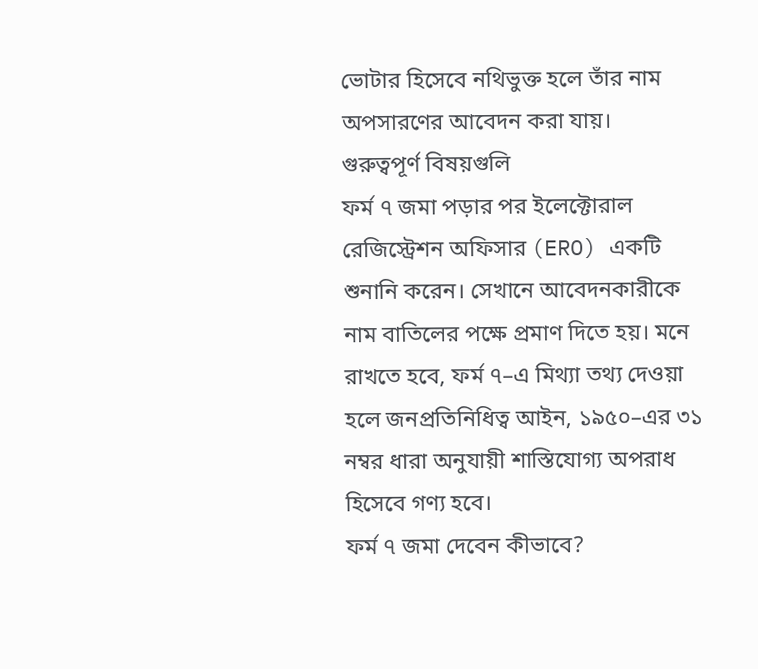ভোটার হিসেবে নথিভুক্ত হলে তাঁর নাম অপসারণের আবেদন করা যায়।
গুরুত্বপূর্ণ বিষয়গুলি
ফর্ম ৭ জমা পড়ার পর ইলেক্টোরাল রেজিস্ট্রেশন অফিসার (ERO) একটি শুনানি করেন। সেখানে আবেদনকারীকে নাম বাতিলের পক্ষে প্রমাণ দিতে হয়। মনে রাখতে হবে, ফর্ম ৭–এ মিথ্যা তথ্য দেওয়া হলে জনপ্রতিনিধিত্ব আইন, ১৯৫০–এর ৩১ নম্বর ধারা অনুযায়ী শাস্তিযোগ্য অপরাধ হিসেবে গণ্য হবে।
ফর্ম ৭ জমা দেবেন কীভাবে?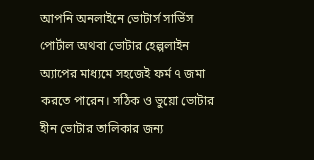আপনি অনলাইনে ভোটার্স সার্ভিস পোর্টাল অথবা ভোটার হেল্পলাইন অ্যাপের মাধ্যমে সহজেই ফর্ম ৭ জমা করতে পারেন। সঠিক ও ভুয়ো ভোটার হীন ভোটার তালিকার জন্য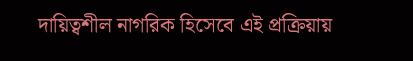দায়িত্বশীল নাগরিক হিসেবে এই প্রক্রিয়ায়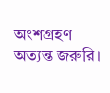অংশগ্রহণ অত্যন্ত জরুরি।